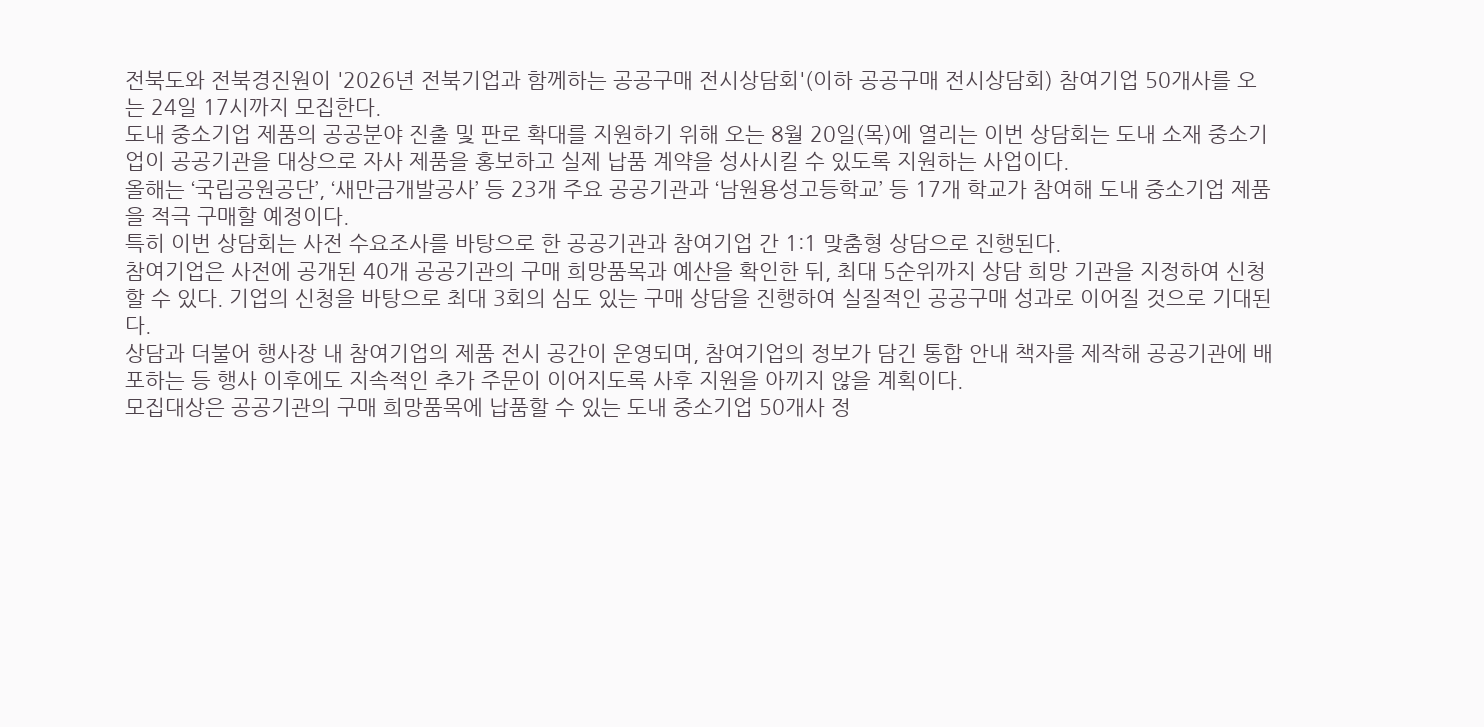전북도와 전북경진원이 '2026년 전북기업과 함께하는 공공구매 전시상담회'(이하 공공구매 전시상담회) 참여기업 50개사를 오는 24일 17시까지 모집한다.
도내 중소기업 제품의 공공분야 진출 및 판로 확대를 지원하기 위해 오는 8월 20일(목)에 열리는 이번 상담회는 도내 소재 중소기업이 공공기관을 대상으로 자사 제품을 홍보하고 실제 납품 계약을 성사시킬 수 있도록 지원하는 사업이다.
올해는 ‘국립공원공단’, ‘새만금개발공사’ 등 23개 주요 공공기관과 ‘남원용성고등학교’ 등 17개 학교가 참여해 도내 중소기업 제품을 적극 구매할 예정이다.
특히 이번 상담회는 사전 수요조사를 바탕으로 한 공공기관과 참여기업 간 1:1 맞춤형 상담으로 진행된다.
참여기업은 사전에 공개된 40개 공공기관의 구매 희망품목과 예산을 확인한 뒤, 최대 5순위까지 상담 희망 기관을 지정하여 신청할 수 있다. 기업의 신청을 바탕으로 최대 3회의 심도 있는 구매 상담을 진행하여 실질적인 공공구매 성과로 이어질 것으로 기대된다.
상담과 더불어 행사장 내 참여기업의 제품 전시 공간이 운영되며, 참여기업의 정보가 담긴 통합 안내 책자를 제작해 공공기관에 배포하는 등 행사 이후에도 지속적인 추가 주문이 이어지도록 사후 지원을 아끼지 않을 계획이다.
모집대상은 공공기관의 구매 희망품목에 납품할 수 있는 도내 중소기업 50개사 정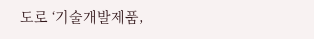도로 ‘기술개발제품,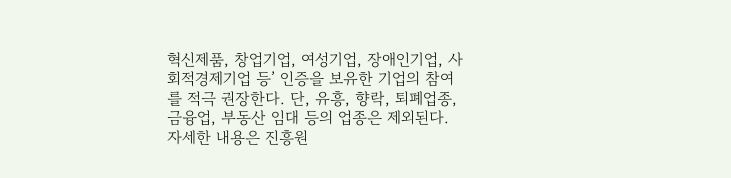혁신제품, 창업기업, 여성기업, 장애인기업, 사회적경제기업 등’ 인증을 보유한 기업의 참여를 적극 권장한다. 단, 유흥, 향락, 퇴폐업종, 금융업, 부동산 임대 등의 업종은 제외된다.
자세한 내용은 진흥원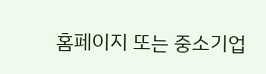홈페이지 또는 중소기업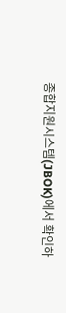종합지원시스템(JBOK)에서 확인하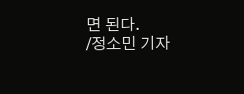면 된다.
/정소민 기자